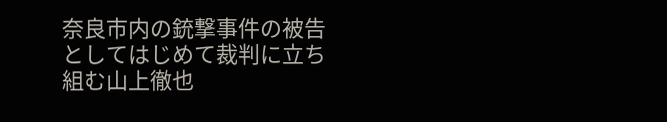奈良市内の銃撃事件の被告としてはじめて裁判に立ち組む山上徹也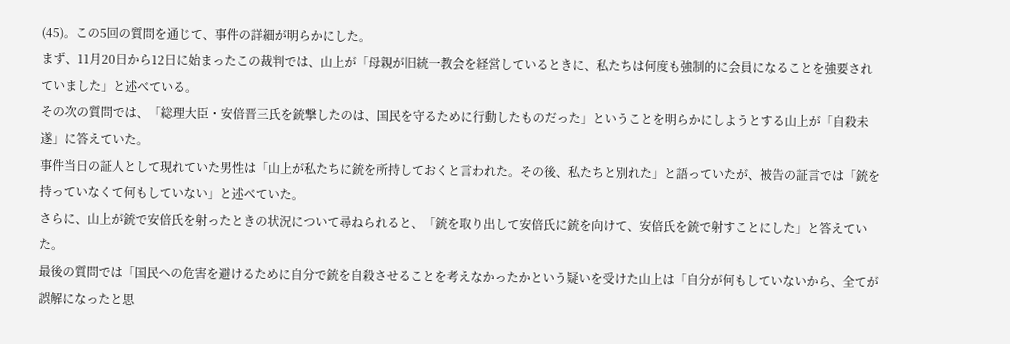(45)。この5回の質問を通じて、事件の詳細が明らかにした。
まず、11月20日から12日に始まったこの裁判では、山上が「母親が旧統一教会を経営しているときに、私たちは何度も強制的に会員になることを強要されていました」と述べている。
その次の質問では、「総理大臣・安倍晋三氏を銃撃したのは、国民を守るために行動したものだった」ということを明らかにしようとする山上が「自殺未遂」に答えていた。
事件当日の証人として現れていた男性は「山上が私たちに銃を所持しておくと言われた。その後、私たちと別れた」と語っていたが、被告の証言では「銃を持っていなくて何もしていない」と述べていた。
さらに、山上が銃で安倍氏を射ったときの状況について尋ねられると、「銃を取り出して安倍氏に銃を向けて、安倍氏を銃で射すことにした」と答えていた。
最後の質問では「国民への危害を避けるために自分で銃を自殺させることを考えなかったかという疑いを受けた山上は「自分が何もしていないから、全てが誤解になったと思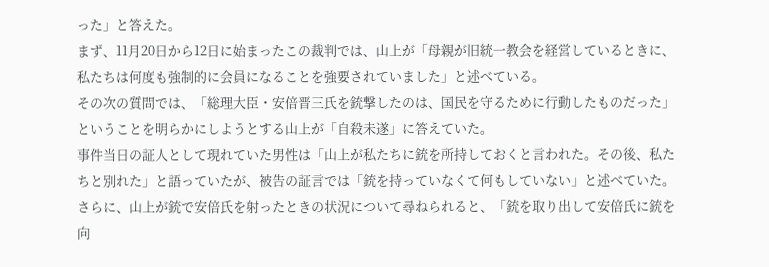った」と答えた。
まず、11月20日から12日に始まったこの裁判では、山上が「母親が旧統一教会を経営しているときに、私たちは何度も強制的に会員になることを強要されていました」と述べている。
その次の質問では、「総理大臣・安倍晋三氏を銃撃したのは、国民を守るために行動したものだった」ということを明らかにしようとする山上が「自殺未遂」に答えていた。
事件当日の証人として現れていた男性は「山上が私たちに銃を所持しておくと言われた。その後、私たちと別れた」と語っていたが、被告の証言では「銃を持っていなくて何もしていない」と述べていた。
さらに、山上が銃で安倍氏を射ったときの状況について尋ねられると、「銃を取り出して安倍氏に銃を向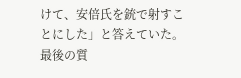けて、安倍氏を銃で射すことにした」と答えていた。
最後の質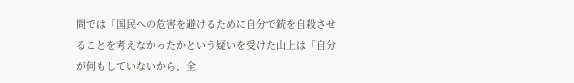問では「国民への危害を避けるために自分で銃を自殺させることを考えなかったかという疑いを受けた山上は「自分が何もしていないから、全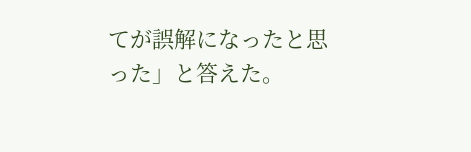てが誤解になったと思った」と答えた。